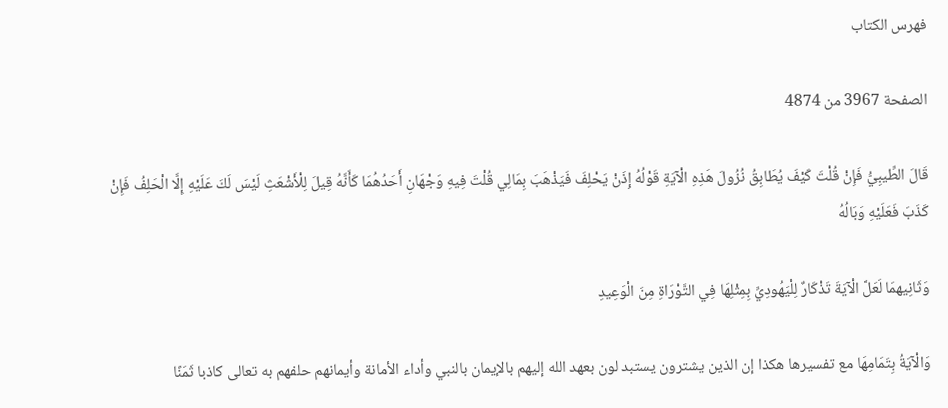فهرس الكتاب

الصفحة 3967 من 4874

قَالَ الطِّيبِيُّ فَإِنْ قُلْتَ كَيْفَ يُطَابِقُ نُزُولَ هَذِهِ الْآيَةِ قَوْلُهُ إِذَنْ يَحْلِفَ فَيَذْهَبَ بِمَالِي قُلْتَ فِيهِ وَجْهَانِ أَحَدُهُمَا كَأَنَّهُ قِيلَ لِلْأَشْعَثِ لَيْسَ لَكَ عَلَيْهِ إِلَّا الْحَلِفُ فَإِنْ كَذَبَ فَعَلَيْهِ وَبَالُهُ

وَثَانِيهمَا لَعَلَّ الْآيَةَ تَذْكَارٌ لِلْيَهُودِيِّ بِمِثْلِهَا فِي التَّوْرَاةِ مِنَ الْوَعِيدِ

وَالْآيَةُ بِتَمَامِهَا مع تفسيرها هكذا إن الذين يشترون يستبد لون بعهد الله إليهم بالإيمان بالنبي وأداء الأمانة وأيمانهم حلفهم به تعالى كاذبا ثَمَنًا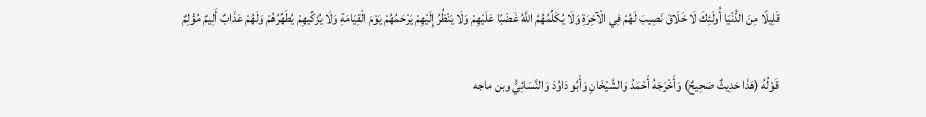قَلِيلًا مِنَ الدُّنْيَا أُولَئِكَ لَا خَلَاقَ نَصِيبَ لَهُمْ فِي الْآخِرَةِ وَلَا يُكَلِّمُهُمُ اللَّهُ غَضَبًا عَلَيْهِمْ وَلَا يَنْظُرُ إِلَيْهِمْ يَرْحَمُهُمْ يَوْمَ الْقِيَامَةِ وَلَا يُزَكِّيهِمْ يُطَهِّرُهُمْ وَلَهُمْ عَذَابٌ أَلِيمٌ مُؤْلِمٌ

قَوْلُهُ (هَذَا حَدِيثٌ صَحِيحٌ) وَأَخْرَجَهُ أَحْمَدُ وَالشَّيْخَانِ وَأَبُو دَاوُدَ وَالنَّسَائِيُّ وبن ماجه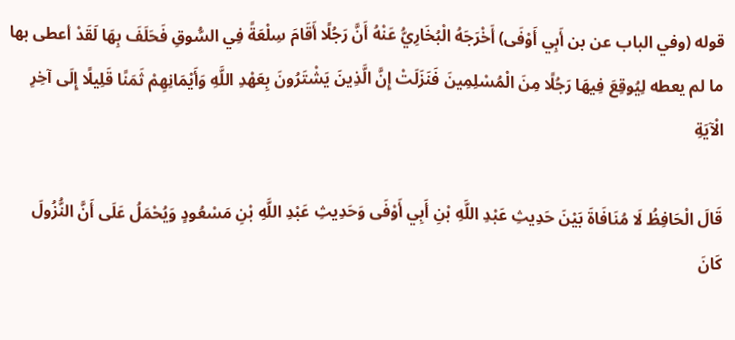قوله (وفي الباب عن بن أَبِي أَوْفَى) أَخْرَجَهُ الْبُخَارِيُّ عَنْهُ أَنَّ رَجُلًا أَقَامَ سِلْعَةً فِي السُّوقِ فَحَلَفَ بِهَا لَقَدْ أعطى بها ما لم يعطه لِيُوقِعَ فِيهَا رَجُلًا مِنَ الْمُسْلِمِينَ فَنَزَلَتْ إِنَّ الَّذِينَ يَشْتَرُونَ بِعَهْدِ اللَّهِ وَأَيْمَانِهِمْ ثَمَنًا قَلِيلًا إِلَى آخِرِ الْآيَةِ

قَالَ الْحَافِظُ لَا مُنَافَاةَ بَيْنَ حَدِيثِ عَبْدِ اللَّهِ بْنِ أَبِي أَوْفَى وَحَدِيثِ عَبْدِ اللَّهِ بْنِ مَسْعُودٍ وَيُحْمَلُ عَلَى أَنَّ النُّزُولَ كَانَ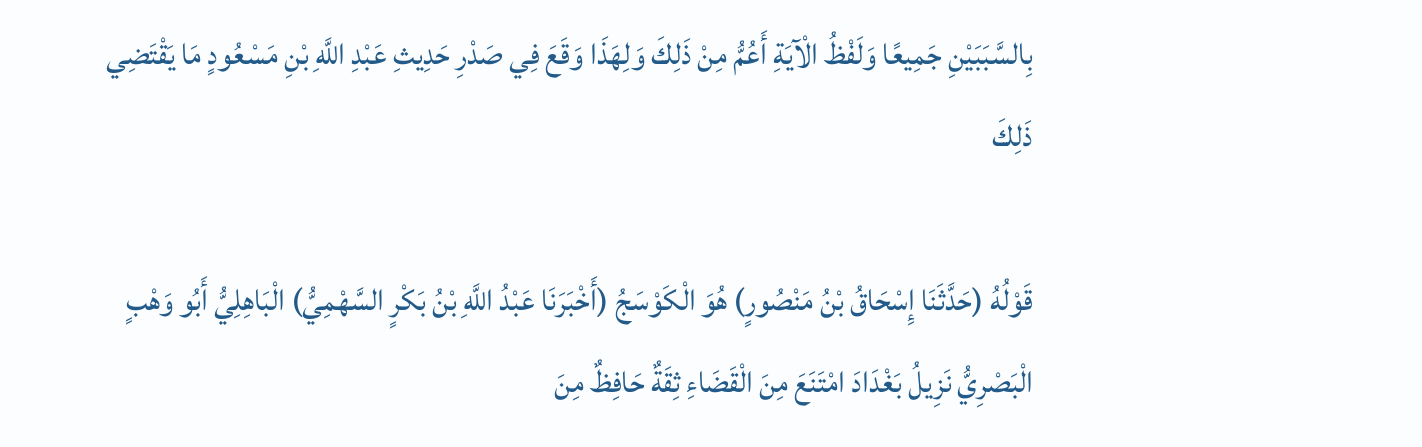بِالسَّبَبَيْنِ جَمِيعًا وَلَفْظُ الْآيَةِ أَعُمُّ مِنْ ذَلِكَ وَلِهَذَا وَقَعَ فِي صَدْرِ حَدِيثِ عَبْدِ اللَّهِ بْنِ مَسْعُودٍ مَا يَقْتَضِي ذَلِكَ

قَوْلُهُ (حَدَّثَنَا إِسْحَاقُ بْنُ مَنْصُورٍ) هُوَ الْكَوْسَجُ (أَخْبَرَنَا عَبْدُ اللَّهِ بْنُ بَكْرٍ السَّهْمِيُّ) الْبَاهِلِيُّ أَبُو وَهْبٍ الْبَصْرِيُّ نَزِيلُ بَغْدَادَ امْتَنَعَ مِنَ الْقَضَاءِ ثِقَةٌ حَافِظٌ مِنَ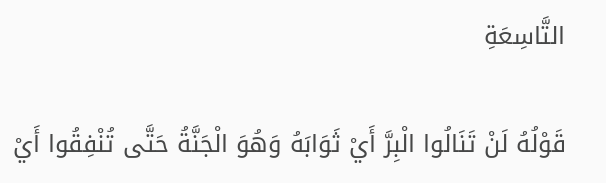التَّاسِعَةِ

قَوْلُهُ لَنْ تَنَالُوا الْبِرَّ أَيْ ثَوَابَهُ وَهُوَ الْجَنَّةُ حَتَّى تُنْفِقُوا أَيْ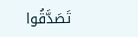تَصَدَّقُوا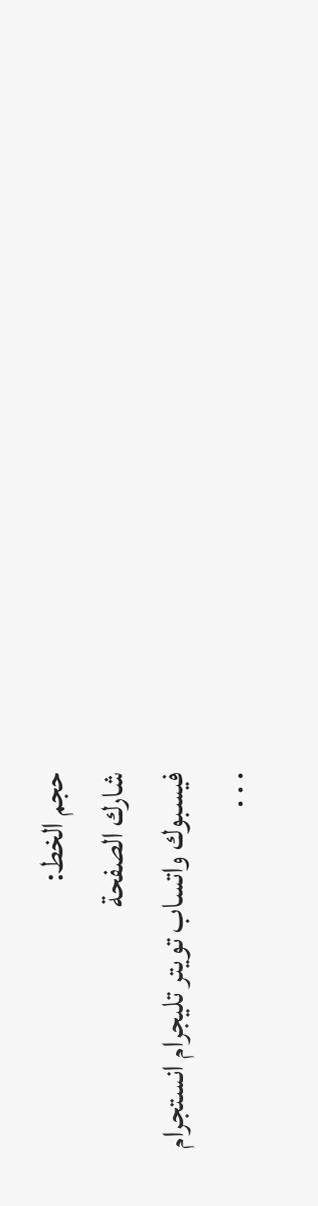حجم الخط:
شارك الصفحة
فيسبوك واتساب تويتر تليجرام انستجرام
. . .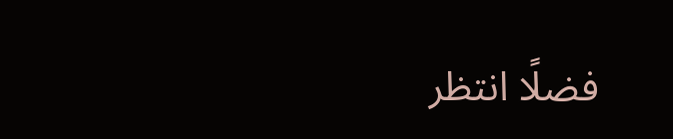فضلًا انتظر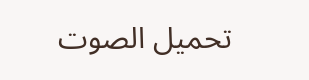تحميل الصوت